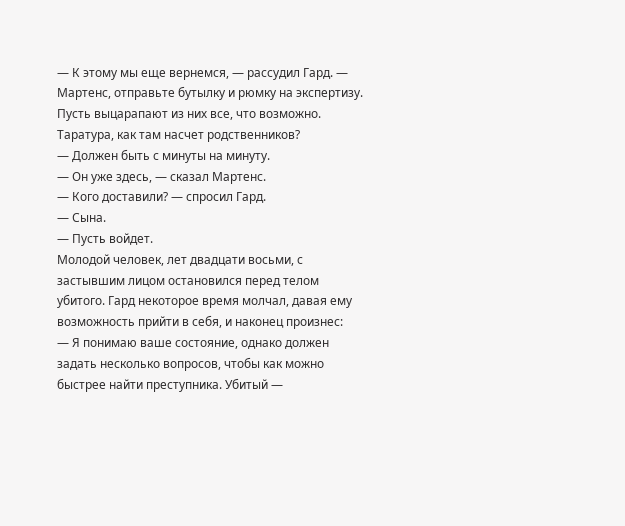— К этому мы еще вернемся, — рассудил Гард. — Мартенс, отправьте бутылку и рюмку на экспертизу. Пусть выцарапают из них все, что возможно. Таратура, как там насчет родственников?
— Должен быть с минуты на минуту.
— Он уже здесь, — сказал Мартенс.
— Кого доставили? — спросил Гард.
— Сына.
— Пусть войдет.
Молодой человек, лет двадцати восьми, с застывшим лицом остановился перед телом убитого. Гард некоторое время молчал, давая ему возможность прийти в себя, и наконец произнес:
— Я понимаю ваше состояние, однако должен задать несколько вопросов, чтобы как можно быстрее найти преступника. Убитый —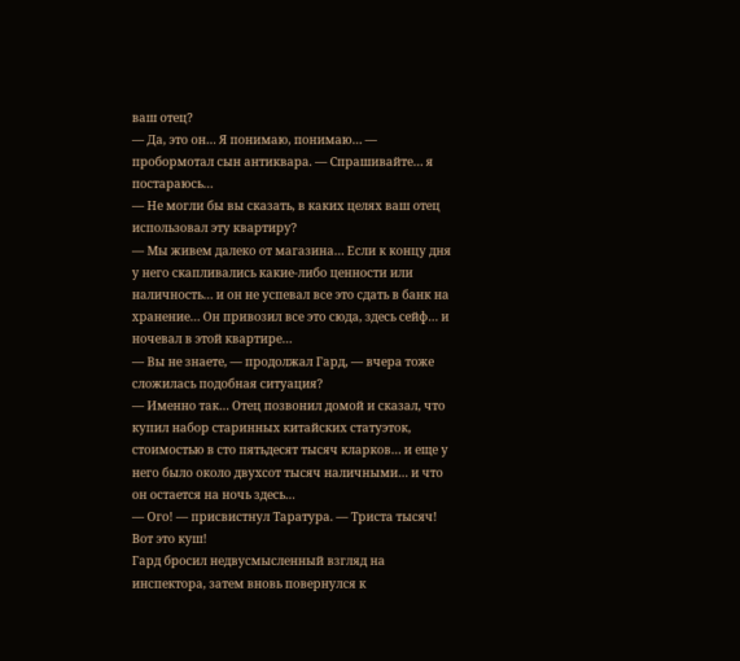ваш отец?
— Да, это он… Я понимаю, понимаю… — пробормотал сын антиквара. — Спрашивайте… я постараюсь…
— Не могли бы вы сказать, в каких целях ваш отец использовал эту квартиру?
— Мы живем далеко от магазина… Если к концу дня у него скапливались какие-либо ценности или наличность… и он не успевал все это сдать в банк на хранение… Он привозил все это сюда, здесь сейф… и ночевал в этой квартире…
— Вы не знаете, — продолжал Гард, — вчера тоже сложилась подобная ситуация?
— Именно так… Отец позвонил домой и сказал, что купил набор старинных китайских статуэток, стоимостью в сто пятьдесят тысяч кларков… и еще у него было около двухсот тысяч наличными… и что он остается на ночь здесь…
— Ого! — присвистнул Таратура. — Триста тысяч! Вот это куш!
Гард бросил недвусмысленный взгляд на инспектора, затем вновь повернулся к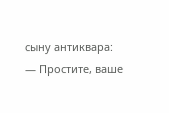сыну антиквара:
— Простите, ваше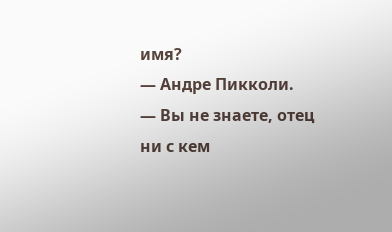имя?
— Андре Пикколи.
— Вы не знаете, отец ни с кем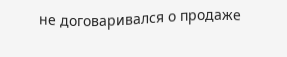не договаривался о продаже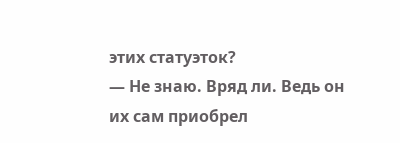этих статуэток?
— Не знаю. Вряд ли. Ведь он их сам приобрел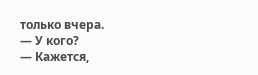только вчера.
— У кого?
— Кажется,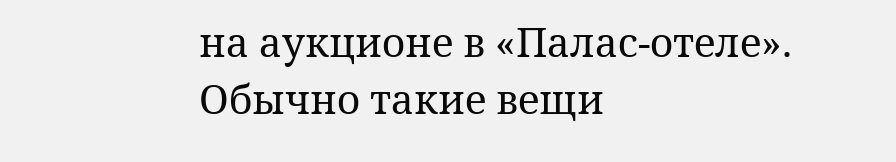на аукционе в «Палас-отеле». Обычно такие вещи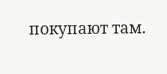покупают там.